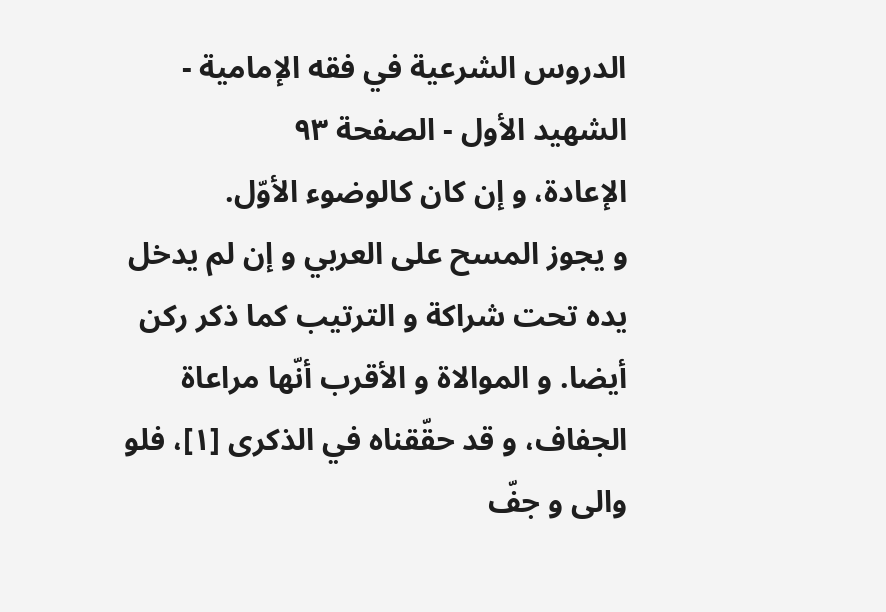الدروس الشرعية في فقه الإمامية - الشهيد الأول - الصفحة ٩٣
الإعادة، و إن كان كالوضوء الأوّل.
و يجوز المسح على العربي و إن لم يدخل يده تحت شراكة و الترتيب كما ذكر ركن أيضا. و الموالاة و الأقرب أنّها مراعاة الجفاف، و قد حقّقناه في الذكرى [١]، فلو والى و جفّ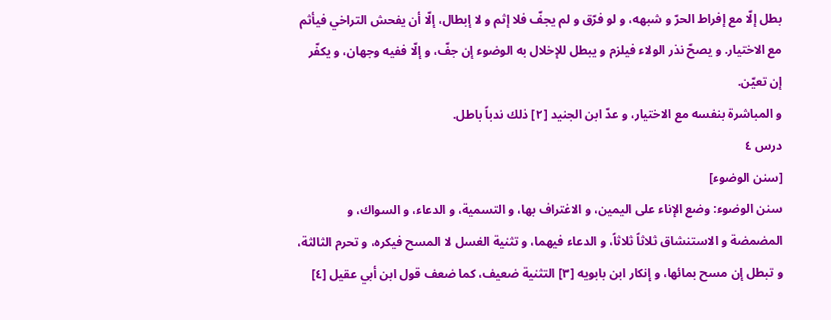بطل إلّا مع إفراط الحرّ و شبهه، و لو فرّق و لم يجفّ فلا إثم و لا إبطال، إلّا أن يفحش التراخي فيأثم مع الاختيار. و يصحّ نذر الولاء فيلزم و يبطل للإخلال به الوضوء إن جفّ، و إلّا ففيه وجهان، و يكفّر إن تعيّن.
و المباشرة بنفسه مع الاختيار، و عدّ ابن الجنيد [٢] ذلك ندباً باطل.
درس ٤
[سنن الوضوء]
سنن الوضوء: وضع الإناء على اليمين، و الاغتراف بها، و التسمية، و الدعاء، و السواك، و المضمضة و الاستنشاق ثلاثاً ثلاثاً، و الدعاء فيهما، و تثنية الغسل لا المسح فيكره، و تحرم الثالثة، و تبطل إن مسح بمائها، و إنكار ابن بابويه [٣] التثنية ضعيف، كما ضعف قول ابن أبي عقيل [٤]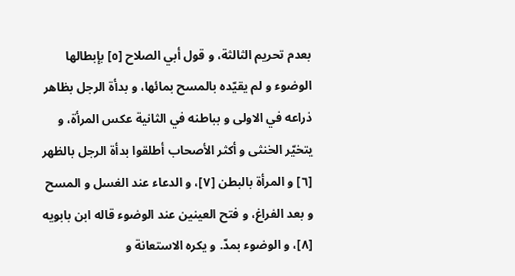بعدم تحريم الثالثة، و قول أبي الصلاح [٥] بإبطالها الوضوء و لم يقيّده بالمسح بمائها، و بدأة الرجل بظاهر ذراعه في الاولى و بباطنه في الثانية عكس المرأة، و يتخيّر الخنثى و أكثر الأصحاب أطلقوا بدأة الرجل بالظهر [٦] و المرأة بالبطن [٧]، و الدعاء عند الغسل و المسح و بعد الفراغ، و فتح العينين عند الوضوء قاله ابن بابويه [٨]، و الوضوء بمدّ. و يكره الاستعانة و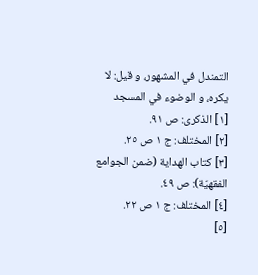التمندل في المشهور، و قيل: لا يكره، و الوضوء في المسجد
[١] الذكرى: ص ٩١.
[٢] المختلف: ج ١ ص ٢٥.
[٣] كتاب الهداية (ضمن الجوامع الفقهيّة): ص ٤٩.
[٤] المختلف: ج ١ ص ٢٢.
[٥]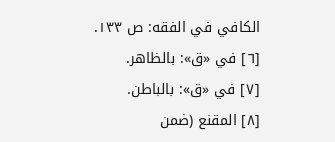الكافي في الفقه: ص ١٣٣.
[٦] في «ق»: بالظاهر.
[٧] في «ق»: بالباطن.
[٨] المقنع (ضمن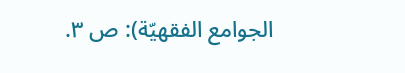الجوامع الفقهيّة): ص ٣.